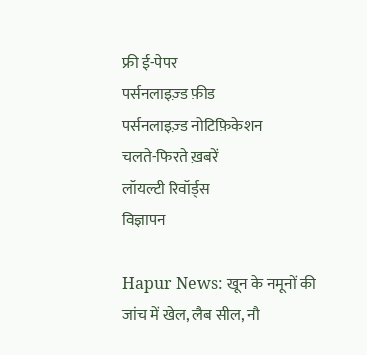फ्री ई-पेपर
पर्सनलाइज़्ड फ़ीड
पर्सनलाइज़्ड नोटिफ़िकेशन
चलते-फिरते ख़बरें
लॉयल्टी रिवॉर्ड्स
विज्ञापन

Hapur News: खून के नमूनों की जांच में खेल, लैब सील, नौ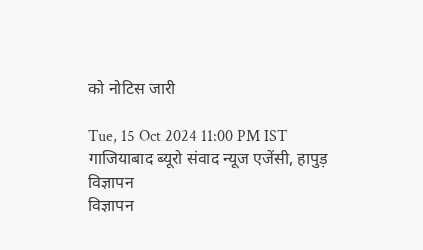को नोटिस जारी

Tue, 15 Oct 2024 11:00 PM IST
गाजियाबाद ब्यूरो संवाद न्यूज एजेंसी, हापुड़
विज्ञापन
विज्ञापन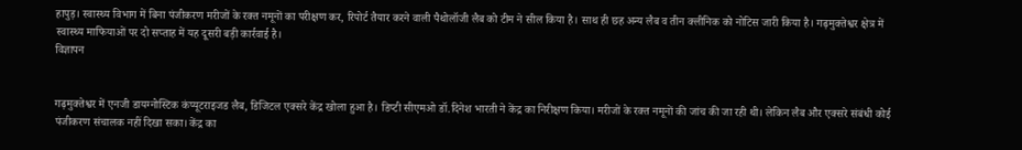हापुड़। स्वास्थ्य विभाग में बिना पंजीकरण मरीजों के रक्त नमूनों का परीक्षण कर, रिपोर्ट तैयार करने वाली पैथोलॉजी लैब को टीम ने सील किया है। साथ ही छह अन्य लैब व तीन क्लीनिक को नोटिस जारी किया है। गढ़मुक्तेश्वर क्षेत्र में स्वास्थ्य माफियाओं पर दो सप्ताह में यह दूसरी बड़ी कार्रवाई है।
विज्ञापन


गढ़मुक्तेश्वर में एनजी डायग्नोस्टिक कंप्यूटराइजड लैब, डिजिटल एक्सरे केंद्र खोला हुआ है। डिप्टी सीएमओ डॉ.दिनेश भारती ने केंद्र का निरीक्षण किया। मरीजों के रक्त नमूनों की जांच की जा रही थी। लेकिन लैब और एक्सरे संबंधी कोई पंजीकरण संचालक नहीं दिखा सका। केंद्र का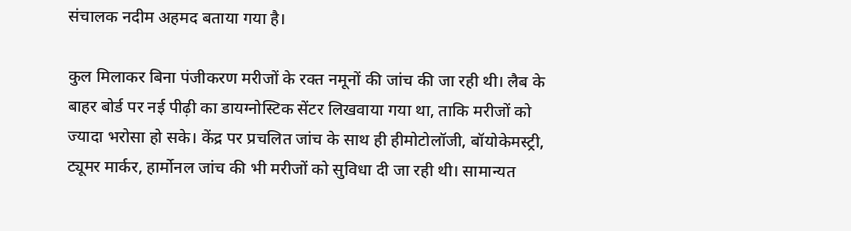संचालक नदीम अहमद बताया गया है।

कुल मिलाकर बिना पंजीकरण मरीजों के रक्त नमूनों की जांच की जा रही थी। लैब के बाहर बोर्ड पर नई पीढ़ी का डायग्नोस्टिक सेंटर लिखवाया गया था, ताकि मरीजों को ज्यादा भरोसा हो सके। केंद्र पर प्रचलित जांच के साथ ही हीमोटोलॉजी, बॉयोकेमस्ट्री, ट्यूमर मार्कर, हार्मोनल जांच की भी मरीजों को सुविधा दी जा रही थी। सामान्यत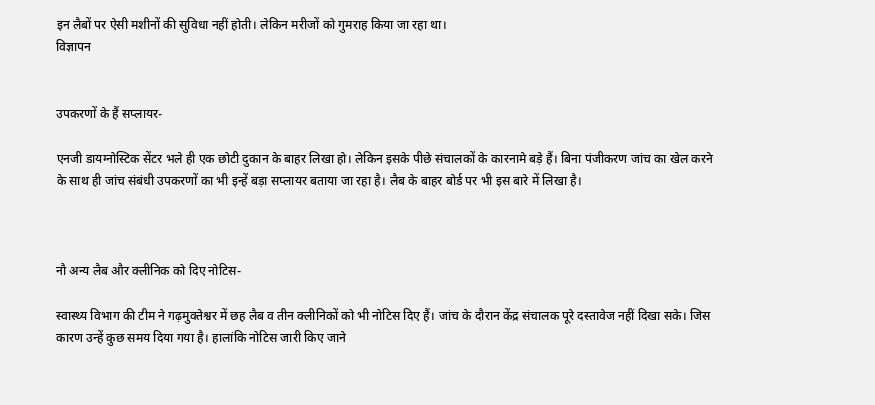इन लैबों पर ऐसी मशीनों की सुविधा नहीं होती। लेकिन मरीजों को गुमराह किया जा रहा था।
विज्ञापन


उपकरणों के हैं सप्लायर-

एनजी डायग्नोस्टिक सेंटर भले ही एक छोटी दुकान के बाहर लिखा हो। लेकिन इसके पीछे संचालकों के कारनामे बड़े हैं। बिना पंजीकरण जांच का खेल करने के साथ ही जांच संबंधी उपकरणों का भी इन्हें बड़ा सप्लायर बताया जा रहा है। लैब के बाहर बोर्ड पर भी इस बारे में लिखा है।



नौ अन्य लैब और क्लीनिक को दिए नोटिस-

स्वास्थ्य विभाग की टीम ने गढ़मुक्तेश्वर में छह लैब व तीन क्लीनिकों को भी नोटिस दिए हैं। जांच के दौरान केंद्र संचालक पूरे दस्तावेज नहीं दिखा सके। जिस कारण उन्हें कुछ समय दिया गया है। हालांकि नोटिस जारी किए जाने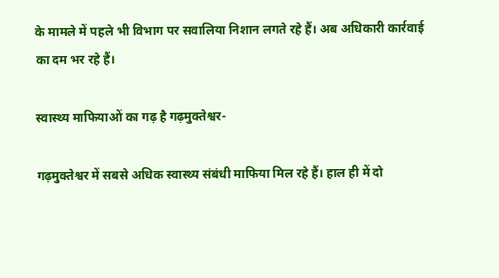के मामले में पहले भी विभाग पर सवालिया निशान लगते रहे हैं। अब अधिकारी कार्रवाई का दम भर रहे हैं।

स्वास्थ्य माफियाओं का गढ़ है गढ़मुक्तेश्वर-

गढ़मुक्तेश्वर में सबसे अधिक स्वास्थ्य संबंधी माफिया मिल रहे हैं। हाल ही में दो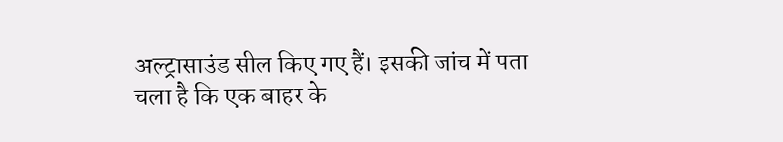अल्ट्रासाउंड सील किए गए हैं। इसकी जांच में पता चला है कि एक बाहर के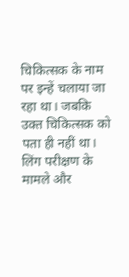चिकित्सक के नाम पर इन्हें चलाया जा रहा था। जबकि उक्त चिकित्सक को पता ही नहीं था। लिंग परीक्षण के मामले और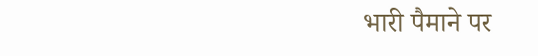भारी पैमाने पर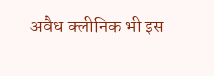अवैध क्लीनिक भी इस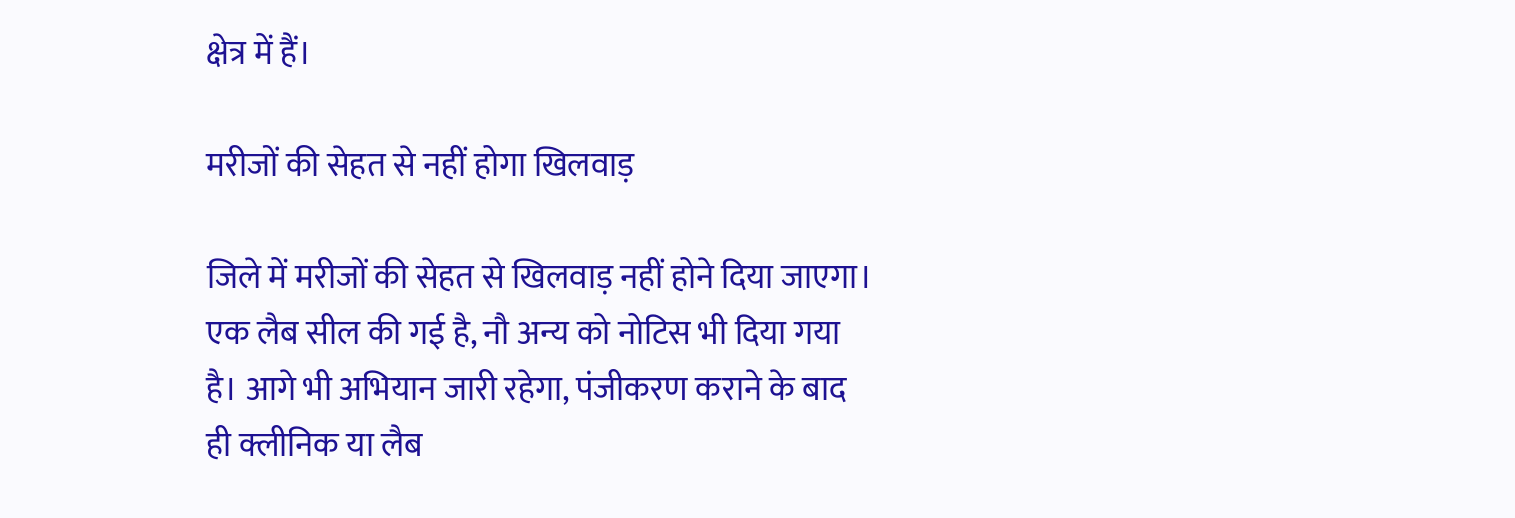क्षेत्र में हैं।

मरीजों की सेहत से नहीं होगा खिलवाड़

जिले में मरीजों की सेहत से खिलवाड़ नहीं होने दिया जाएगा। एक लैब सील की गई है, नौ अन्य को नोटिस भी दिया गया है। आगे भी अभियान जारी रहेगा, पंजीकरण कराने के बाद ही क्लीनिक या लैब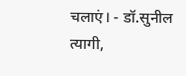चलाएं। - डॉ.सुनील त्यागी,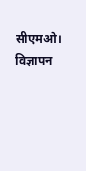सीएमओ।
विज्ञापन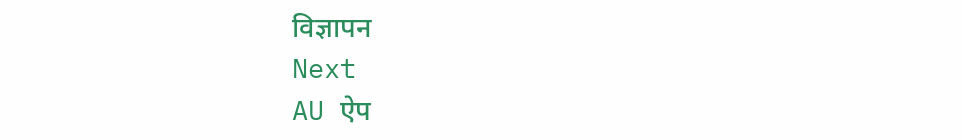विज्ञापन
Next
AU ऐप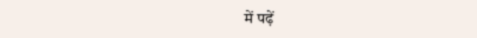में पढ़ें